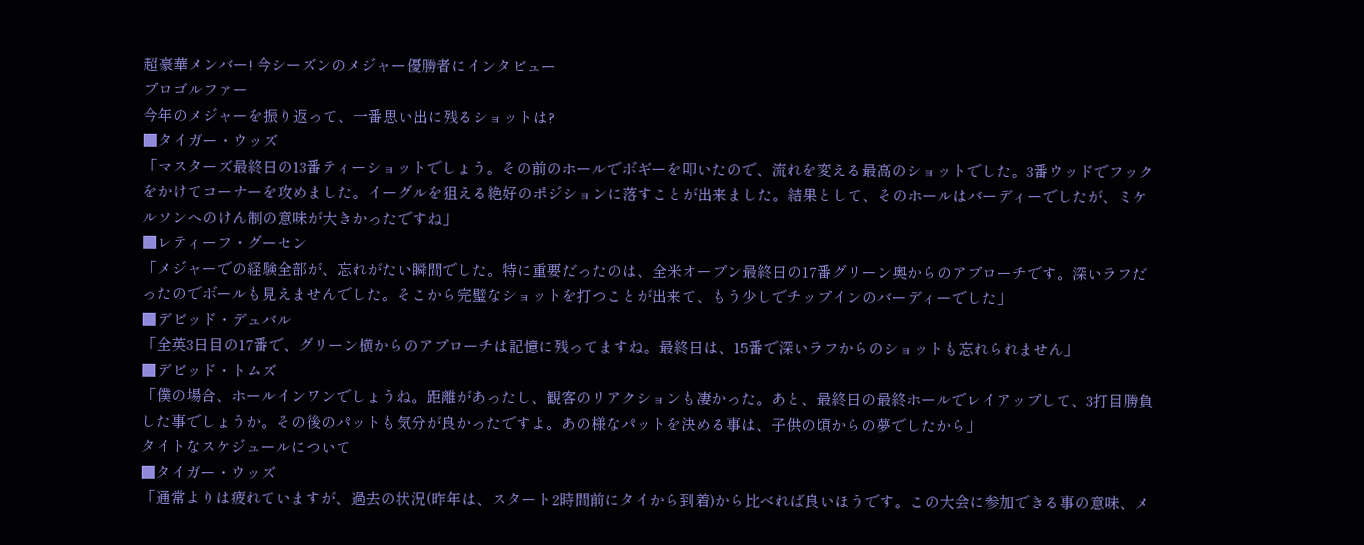超豪華メンバー! 今シーズンのメジャー優勝者にインタビュー
プロゴルファー
今年のメジャーを振り返って、一番思い出に残るショットは?
■タイガー・ウッズ
「マスターズ最終日の13番ティーショットでしょう。その前のホールでボギーを叩いたので、流れを変える最高のショットでした。3番ウッドでフックをかけてコーナーを攻めました。イーグルを狙える絶好のポジションに落すことが出来ました。結果として、そのホールはバーディーでしたが、ミケルソンへのけん制の意味が大きかったですね」
■レティーフ・グーセン
「メジャーでの経験全部が、忘れがたい瞬間でした。特に重要だったのは、全米オープン最終日の17番グリーン奥からのアプローチです。深いラフだったのでボールも見えませんでした。そこから完璧なショットを打つことが出来て、もう少しでチップインのバーディーでした」
■デビッド・デュバル
「全英3日目の17番で、グリーン横からのアプローチは記憶に残ってますね。最終日は、15番で深いラフからのショットも忘れられません」
■デビッド・トムズ
「僕の場合、ホールインワンでしょうね。距離があったし、観客のリアクションも凄かった。あと、最終日の最終ホールでレイアップして、3打目勝負した事でしょうか。その後のパットも気分が良かったですよ。あの様なパットを決める事は、子供の頃からの夢でしたから」
タイトなスケジュールについて
■タイガー・ウッズ
「通常よりは疲れていますが、過去の状況(昨年は、スタート2時間前にタイから到着)から比べれば良いほうです。この大会に参加できる事の意味、メ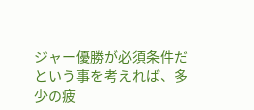ジャー優勝が必須条件だという事を考えれば、多少の疲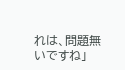れは、問題無いですね」